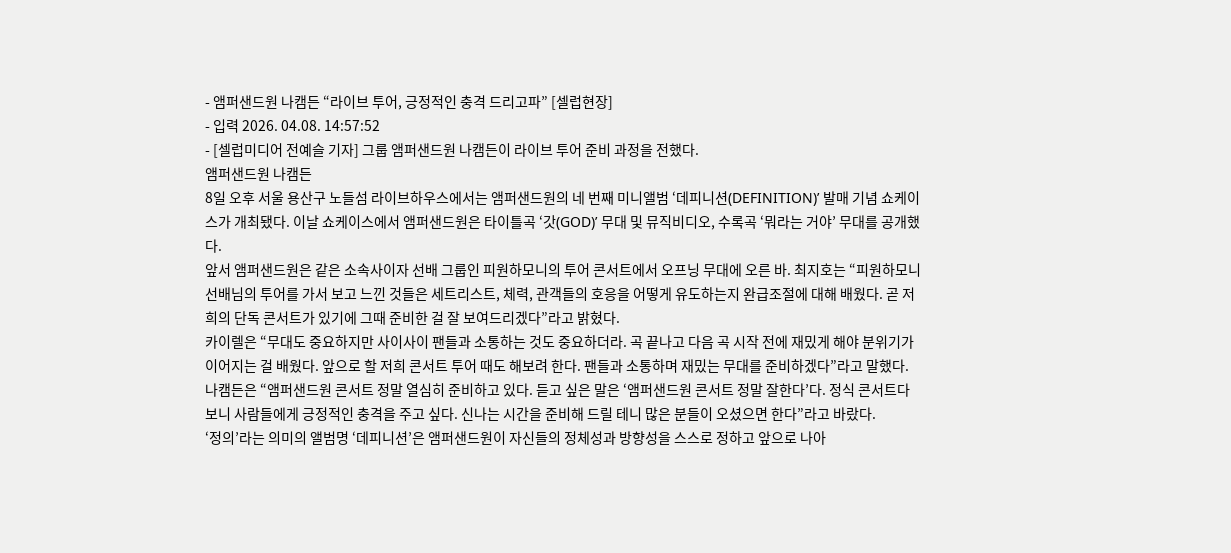- 앰퍼샌드원 나캠든 “라이브 투어, 긍정적인 충격 드리고파” [셀럽현장]
- 입력 2026. 04.08. 14:57:52
- [셀럽미디어 전예슬 기자] 그룹 앰퍼샌드원 나캠든이 라이브 투어 준비 과정을 전했다.
앰퍼샌드원 나캠든
8일 오후 서울 용산구 노들섬 라이브하우스에서는 앰퍼샌드원의 네 번째 미니앨범 ‘데피니션(DEFINITION)’ 발매 기념 쇼케이스가 개최됐다. 이날 쇼케이스에서 앰퍼샌드원은 타이틀곡 ‘갓(GOD)’ 무대 및 뮤직비디오, 수록곡 ‘뭐라는 거야’ 무대를 공개했다.
앞서 앰퍼샌드원은 같은 소속사이자 선배 그룹인 피원하모니의 투어 콘서트에서 오프닝 무대에 오른 바. 최지호는 “피원하모니 선배님의 투어를 가서 보고 느낀 것들은 세트리스트, 체력, 관객들의 호응을 어떻게 유도하는지 완급조절에 대해 배웠다. 곧 저희의 단독 콘서트가 있기에 그때 준비한 걸 잘 보여드리겠다”라고 밝혔다.
카이렐은 “무대도 중요하지만 사이사이 팬들과 소통하는 것도 중요하더라. 곡 끝나고 다음 곡 시작 전에 재밌게 해야 분위기가 이어지는 걸 배웠다. 앞으로 할 저희 콘서트 투어 때도 해보려 한다. 팬들과 소통하며 재밌는 무대를 준비하겠다”라고 말했다.
나캠든은 “앰퍼샌드원 콘서트 정말 열심히 준비하고 있다. 듣고 싶은 말은 ‘앰퍼샌드원 콘서트 정말 잘한다’다. 정식 콘서트다 보니 사람들에게 긍정적인 충격을 주고 싶다. 신나는 시간을 준비해 드릴 테니 많은 분들이 오셨으면 한다”라고 바랐다.
‘정의’라는 의미의 앨범명 ‘데피니션’은 앰퍼샌드원이 자신들의 정체성과 방향성을 스스로 정하고 앞으로 나아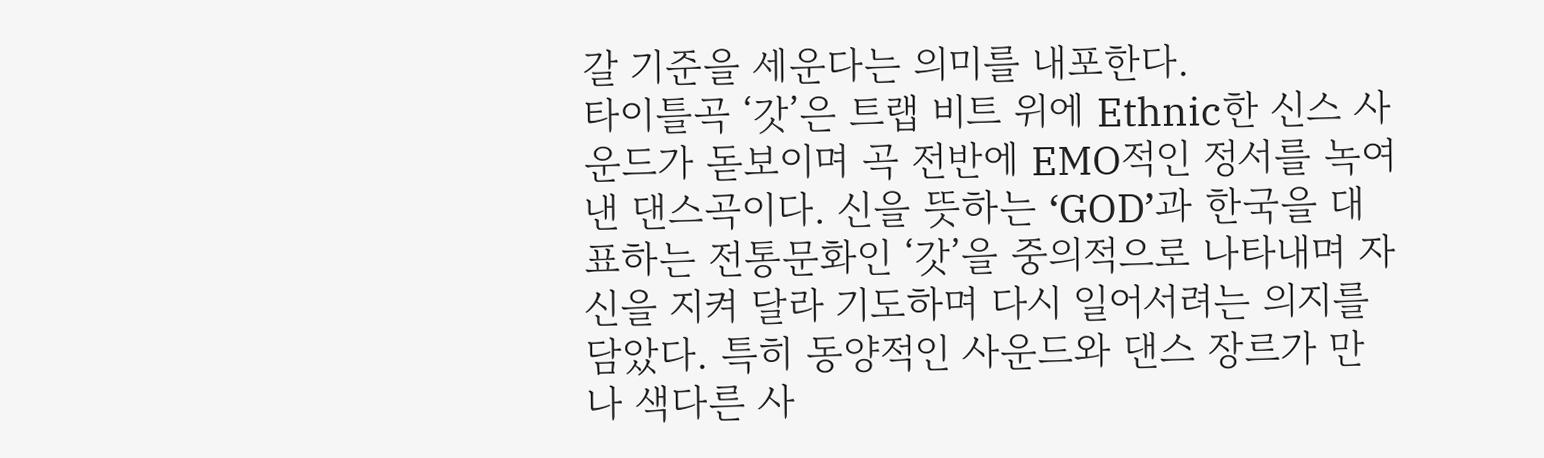갈 기준을 세운다는 의미를 내포한다.
타이틀곡 ‘갓’은 트랩 비트 위에 Ethnic한 신스 사운드가 돋보이며 곡 전반에 EMO적인 정서를 녹여낸 댄스곡이다. 신을 뜻하는 ‘GOD’과 한국을 대표하는 전통문화인 ‘갓’을 중의적으로 나타내며 자신을 지켜 달라 기도하며 다시 일어서려는 의지를 담았다. 특히 동양적인 사운드와 댄스 장르가 만나 색다른 사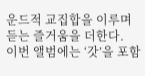운드적 교집합을 이루며 듣는 즐거움을 더한다.
이번 앨범에는 ‘갓’을 포함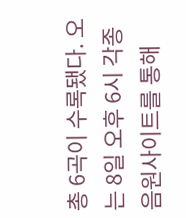총 6곡이 수록됐다. 오는 8일 오후 6시 각종 음원사이트를 통해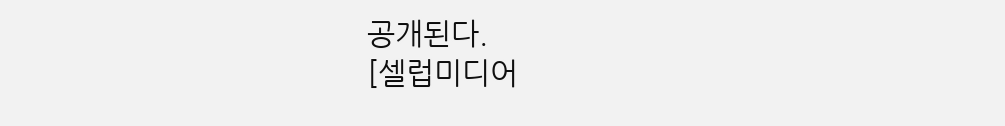공개된다.
[셀럽미디어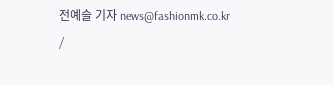전예슬 기자 news@fashionmk.co.kr /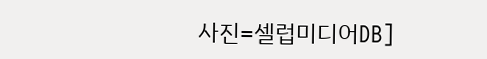사진=셀럽미디어DB]